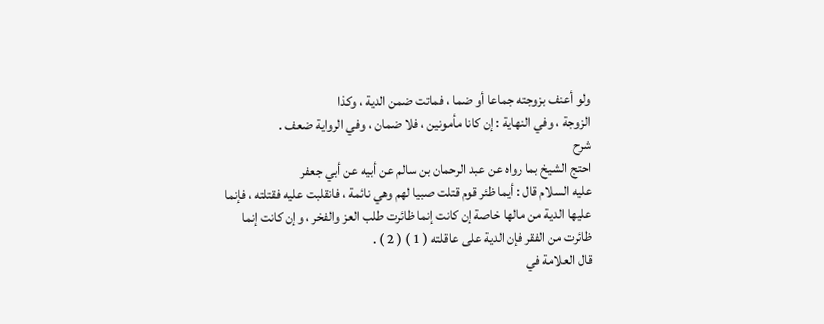ولو أعنف بزوجته جماعا أو ضما ، فماتت ضمن الدية ، وكذا
الزوجة ، وفي النهاية : إن كانا مأمونين ، فلا ضمان ، وفي الرواية ضعف .
شرح
احتج الشيخ بما رواه عن عبد الرحمان بن سالم عن أبيه عن أبي جعفر
عليه السلام قال : أيما ظئر قوم قتلت صبيا لهم وهي نائمة ، فانقلبت عليه فقتلته ، فإنما
عليها الدية من مالها خاصة إن كانت إنما ظائرت طلب العز والفخر ، وإن كانت إنما
ظائرت من الفقر فإن الدية على عاقلته ( 1 ) ( 2 ) .
قال العلامة في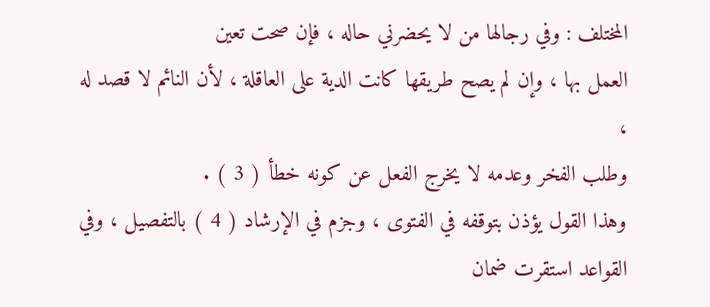المختلف : وفي رجالها من لا يحضرني حاله ، فإن صحت تعين
العمل بها ، وإن لم يصح طريقها كانت الدية على العاقلة ، لأن النائم لا قصد له ،
وطلب الفخر وعدمه لا يخرج الفعل عن كونه خطأ ( 3 ) .
وهذا القول يؤذن بتوقفه في الفتوى ، وجزم في الإرشاد ( 4 ) بالتفصيل ، وفي
القواعد استقرت ضمان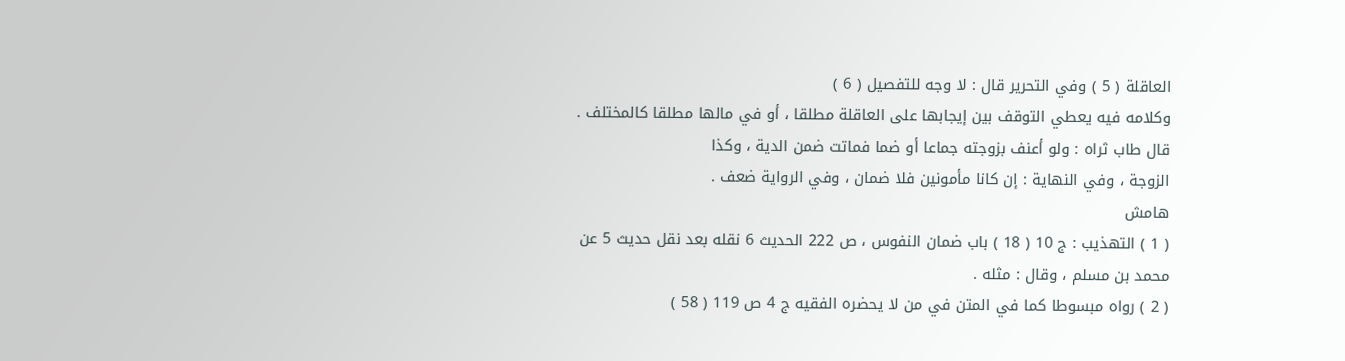العاقلة ( 5 ) وفي التحرير قال : لا وجه للتفصيل ( 6 )
وكلامه فيه يعطي التوقف بين إيجابها على العاقلة مطلقا ، أو في مالها مطلقا كالمختلف .
قال طاب ثراه : ولو أعنف بزوجته جماعا أو ضما فماتت ضمن الدية ، وكذا
الزوجة ، وفي النهاية : إن كانا مأمونين فلا ضمان ، وفي الرواية ضعف .
هامش
( 1 ) التهذيب : ج 10 ( 18 ) باب ضمان النفوس ، ص 222 الحديث 6 نقله بعد نقل حديث 5 عن
محمد بن مسلم ، وقال : مثله .
( 2 ) رواه مبسوطا كما في المتن في من لا يحضره الفقيه ج 4 ص 119 ( 58 )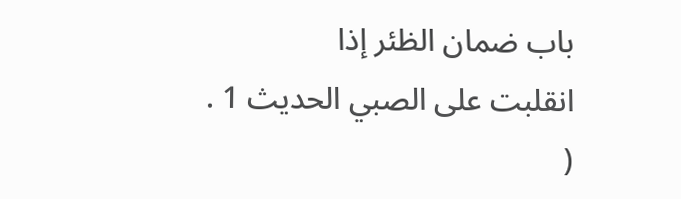باب ضمان الظئر إذا
انقلبت على الصبي الحديث 1 .
(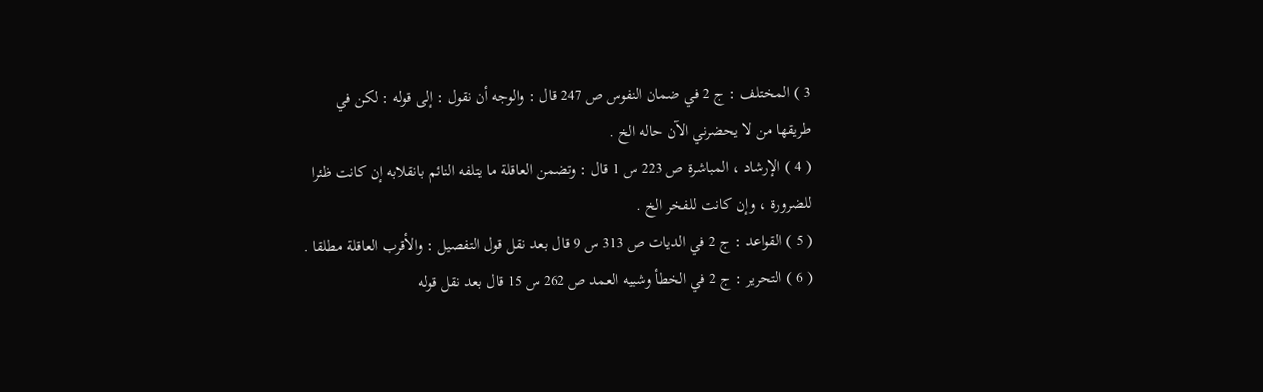3 ) المختلف : ج 2 في ضمان النفوس ص 247 قال : والوجه أن نقول : إلى قوله : لكن في
طريقها من لا يحضرني الآن حاله الخ .
( 4 ) الإرشاد ، المباشرة ص 223 س 1 قال : وتضمن العاقلة ما يتلفه النائم بانقلابه إن كانت ظئرا
للضرورة ، وإن كانت للفخر الخ .
( 5 ) القواعد : ج 2 في الديات ص 313 س 9 قال بعد نقل قول التفصيل : والأقرب العاقلة مطلقا .
( 6 ) التحرير : ج 2 في الخطأ وشبيه العمد ص 262 س 15 قال بعد نقل قوله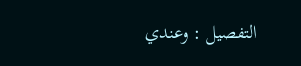التفصيل : وعندي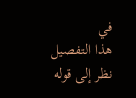في
هذا التفصيل نظر إلى قوله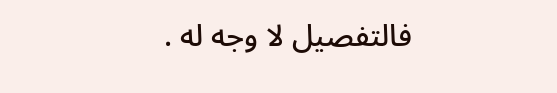فالتفصيل لا وجه له .